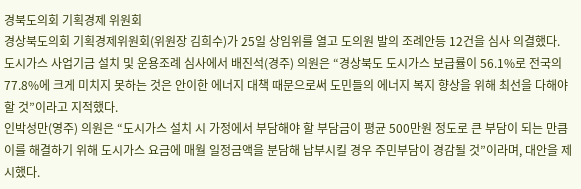경북도의회 기획경제 위원회
경상북도의회 기획경제위원회(위원장 김희수)가 25일 상임위를 열고 도의원 발의 조례안등 12건을 심사 의결했다.
도시가스 사업기금 설치 및 운용조례 심사에서 배진석(경주) 의원은 “경상북도 도시가스 보급률이 56.1%로 전국의 77.8%에 크게 미치지 못하는 것은 안이한 에너지 대책 때문으로써 도민들의 에너지 복지 향상을 위해 최선을 다해야 할 것”이라고 지적했다.
인박성만(영주) 의원은 “도시가스 설치 시 가정에서 부담해야 할 부담금이 평균 500만원 정도로 큰 부담이 되는 만큼 이를 해결하기 위해 도시가스 요금에 매월 일정금액을 분담해 납부시킬 경우 주민부담이 경감될 것”이라며, 대안을 제시했다.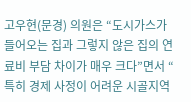고우현(문경) 의원은 “도시가스가 들어오는 집과 그렇지 않은 집의 연료비 부담 차이가 매우 크다”면서 “ 특히 경제 사정이 어려운 시골지역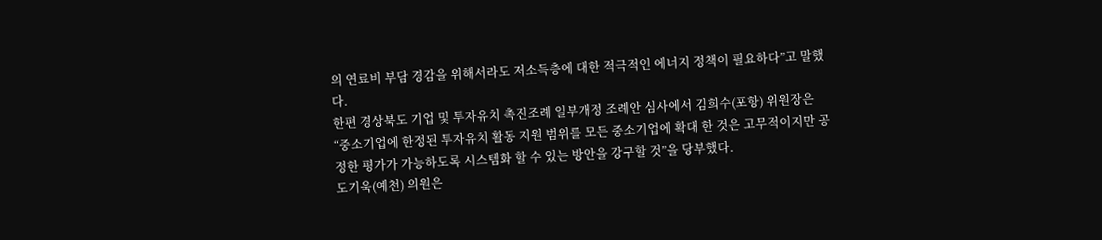의 연료비 부담 경감을 위해서라도 저소득층에 대한 적극적인 에너지 정책이 필요하다”고 말했다.
한편 경상북도 기업 및 투자유치 촉진조례 일부개정 조례안 심사에서 김희수(포항) 위원장은 “중소기업에 한정된 투자유치 활동 지원 범위를 모든 중소기업에 확대 한 것은 고무적이지만 공정한 평가가 가능하도록 시스템화 할 수 있는 방안을 강구할 것”을 당부했다.
도기욱(예천) 의원은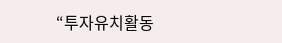“투자유치활동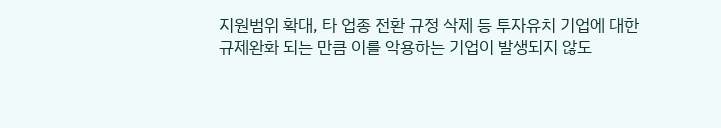지원범위 확대, 타 업종 전환 규정 삭제 등 투자유치 기업에 대한 규제완화 되는 만큼 이를 악용하는 기업이 발생되지 않도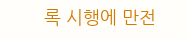록 시행에 만전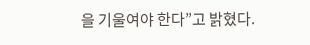을 기울여야 한다”고 밝혔다.